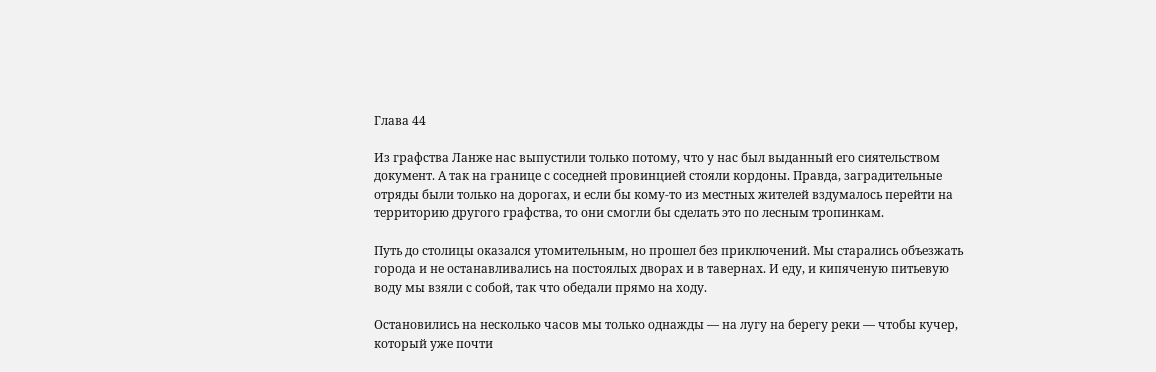Глава 44

Из графства Ланже нас выпустили только потому, что у нас был выданный его сиятельством документ. А так на границе с соседней провинцией стояли кордоны. Правда, заградительные отряды были только на дорогах, и если бы кому-то из местных жителей вздумалось перейти на территорию другого графства, то они смогли бы сделать это по лесным тропинкам.

Путь до столицы оказался утомительным, но прошел без приключений. Мы старались объезжать города и не останавливались на постоялых дворах и в тавернах. И еду, и кипяченую питьевую воду мы взяли с собой, так что обедали прямо на ходу.

Остановились на несколько часов мы только однажды — на лугу на берегу реки — чтобы кучер, который уже почти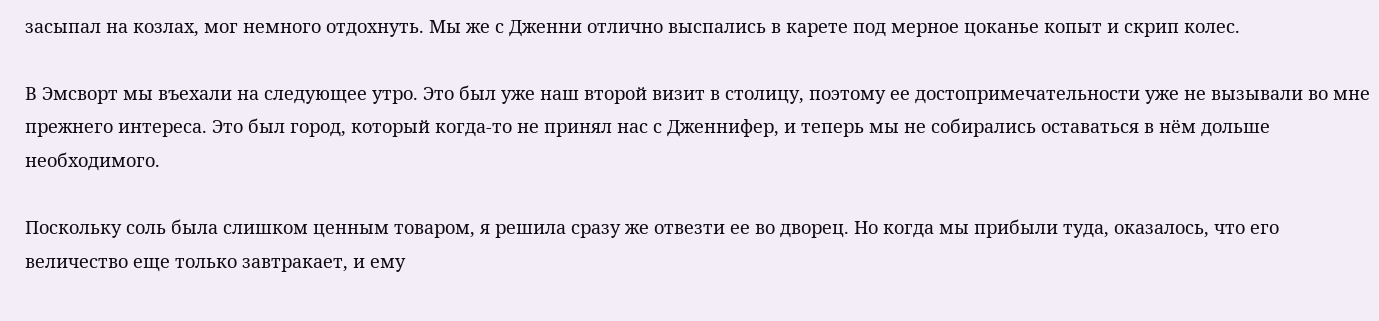засыпал на козлах, мог немного отдохнуть. Мы же с Дженни отлично выспались в карете под мерное цоканье копыт и скрип колес.

В Эмсворт мы въехали на следующее утро. Это был уже наш второй визит в столицу, поэтому ее достопримечательности уже не вызывали во мне прежнего интереса. Это был город, который когда-то не принял нас с Дженнифер, и теперь мы не собирались оставаться в нём дольше необходимого.

Поскольку соль была слишком ценным товаром, я решила сразу же отвезти ее во дворец. Но когда мы прибыли туда, оказалось, что его величество еще только завтракает, и ему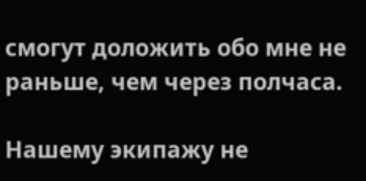смогут доложить обо мне не раньше, чем через полчаса.

Нашему экипажу не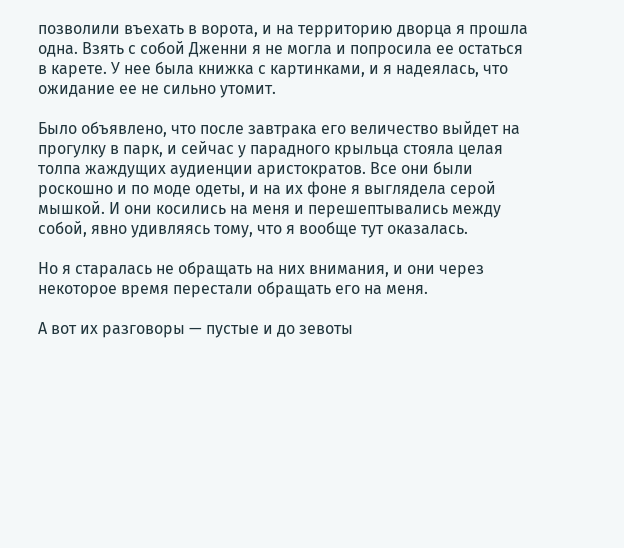позволили въехать в ворота, и на территорию дворца я прошла одна. Взять с собой Дженни я не могла и попросила ее остаться в карете. У нее была книжка с картинками, и я надеялась, что ожидание ее не сильно утомит.

Было объявлено, что после завтрака его величество выйдет на прогулку в парк, и сейчас у парадного крыльца стояла целая толпа жаждущих аудиенции аристократов. Все они были роскошно и по моде одеты, и на их фоне я выглядела серой мышкой. И они косились на меня и перешептывались между собой, явно удивляясь тому, что я вообще тут оказалась.

Но я старалась не обращать на них внимания, и они через некоторое время перестали обращать его на меня.

А вот их разговоры — пустые и до зевоты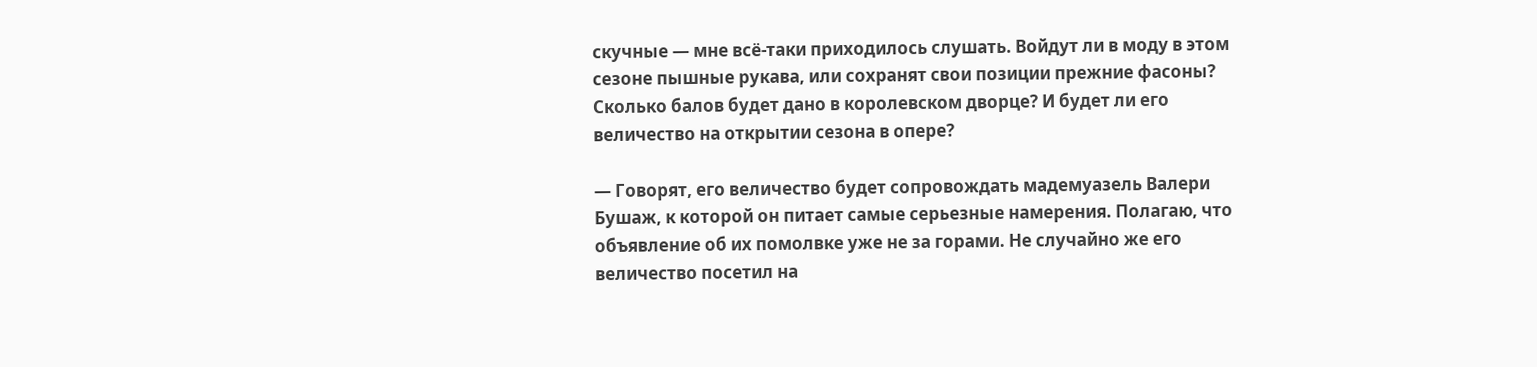скучные — мне всё-таки приходилось слушать. Войдут ли в моду в этом сезоне пышные рукава, или сохранят свои позиции прежние фасоны? Сколько балов будет дано в королевском дворце? И будет ли его величество на открытии сезона в опере?

— Говорят, его величество будет сопровождать мадемуазель Валери Бушаж, к которой он питает самые серьезные намерения. Полагаю, что объявление об их помолвке уже не за горами. Не случайно же его величество посетил на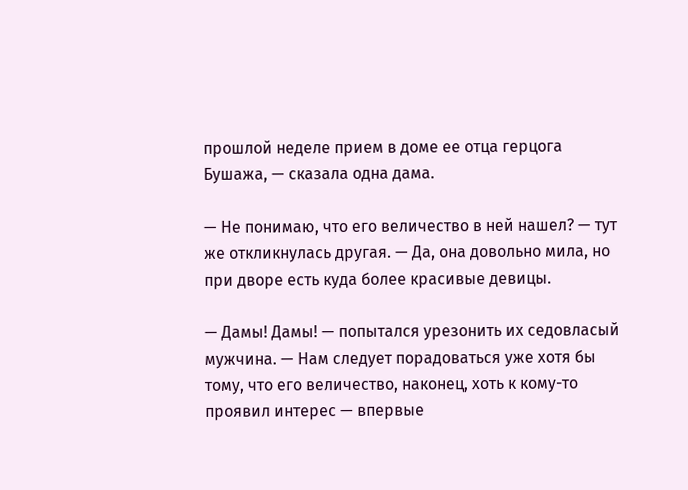прошлой неделе прием в доме ее отца герцога Бушажа, — сказала одна дама.

— Не понимаю, что его величество в ней нашел? — тут же откликнулась другая. — Да, она довольно мила, но при дворе есть куда более красивые девицы.

— Дамы! Дамы! — попытался урезонить их седовласый мужчина. — Нам следует порадоваться уже хотя бы тому, что его величество, наконец, хоть к кому-то проявил интерес — впервые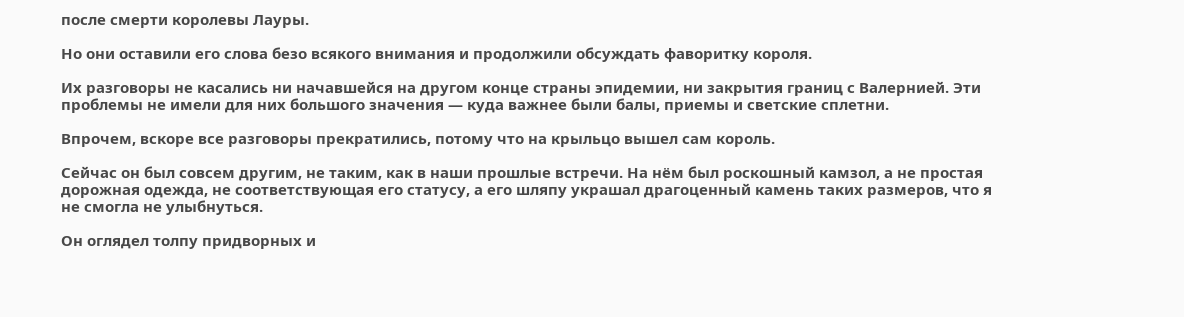после смерти королевы Лауры.

Но они оставили его слова безо всякого внимания и продолжили обсуждать фаворитку короля.

Их разговоры не касались ни начавшейся на другом конце страны эпидемии, ни закрытия границ с Валернией. Эти проблемы не имели для них большого значения — куда важнее были балы, приемы и светские сплетни.

Впрочем, вскоре все разговоры прекратились, потому что на крыльцо вышел сам король.

Сейчас он был совсем другим, не таким, как в наши прошлые встречи. На нём был роскошный камзол, а не простая дорожная одежда, не соответствующая его статусу, а его шляпу украшал драгоценный камень таких размеров, что я не смогла не улыбнуться.

Он оглядел толпу придворных и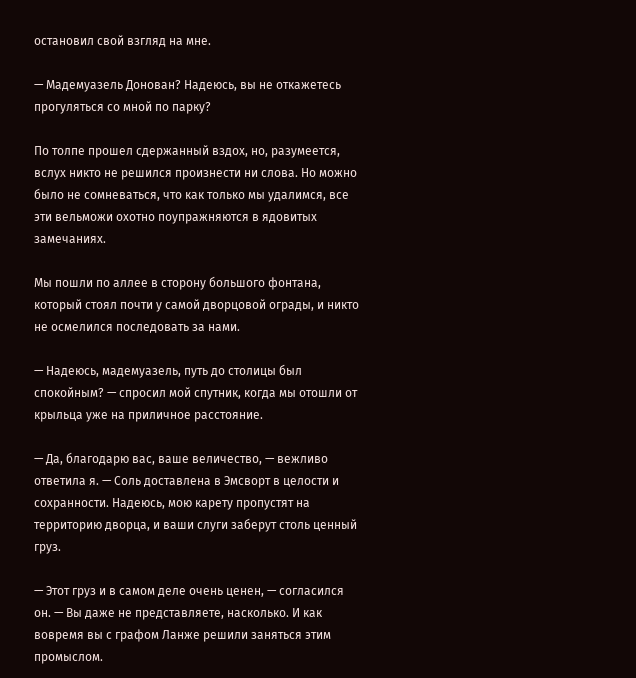остановил свой взгляд на мне.

— Мадемуазель Донован? Надеюсь, вы не откажетесь прогуляться со мной по парку?

По толпе прошел сдержанный вздох, но, разумеется, вслух никто не решился произнести ни слова. Но можно было не сомневаться, что как только мы удалимся, все эти вельможи охотно поупражняются в ядовитых замечаниях.

Мы пошли по аллее в сторону большого фонтана, который стоял почти у самой дворцовой ограды, и никто не осмелился последовать за нами.

— Надеюсь, мадемуазель, путь до столицы был спокойным? — спросил мой спутник, когда мы отошли от крыльца уже на приличное расстояние.

— Да, благодарю вас, ваше величество, — вежливо ответила я. — Соль доставлена в Эмсворт в целости и сохранности. Надеюсь, мою карету пропустят на территорию дворца, и ваши слуги заберут столь ценный груз.

— Этот груз и в самом деле очень ценен, — согласился он. — Вы даже не представляете, насколько. И как вовремя вы с графом Ланже решили заняться этим промыслом.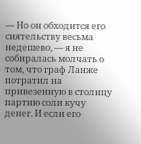— Но он обходится его сиятельству весьма недешево, — я не собиралась молчать о том, что граф Ланже потратил на привезенную в столицу партию соли кучу денег. И если его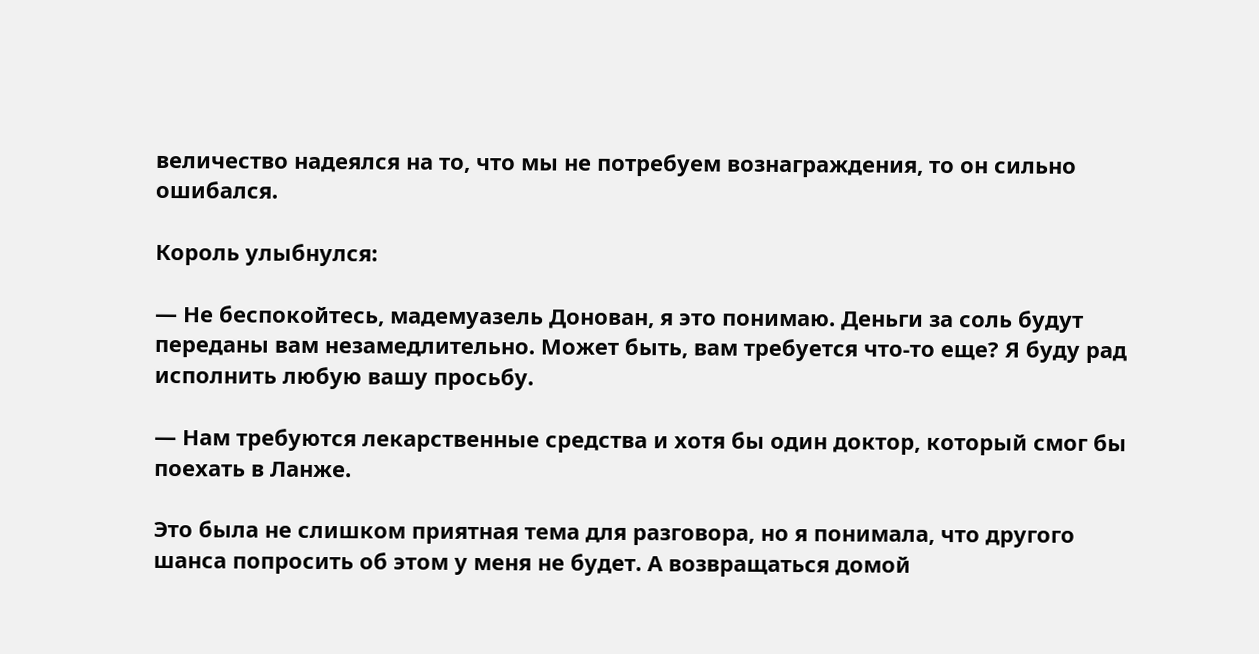величество надеялся на то, что мы не потребуем вознаграждения, то он сильно ошибался.

Король улыбнулся:

— Не беспокойтесь, мадемуазель Донован, я это понимаю. Деньги за соль будут переданы вам незамедлительно. Может быть, вам требуется что-то еще? Я буду рад исполнить любую вашу просьбу.

— Нам требуются лекарственные средства и хотя бы один доктор, который смог бы поехать в Ланже.

Это была не слишком приятная тема для разговора, но я понимала, что другого шанса попросить об этом у меня не будет. А возвращаться домой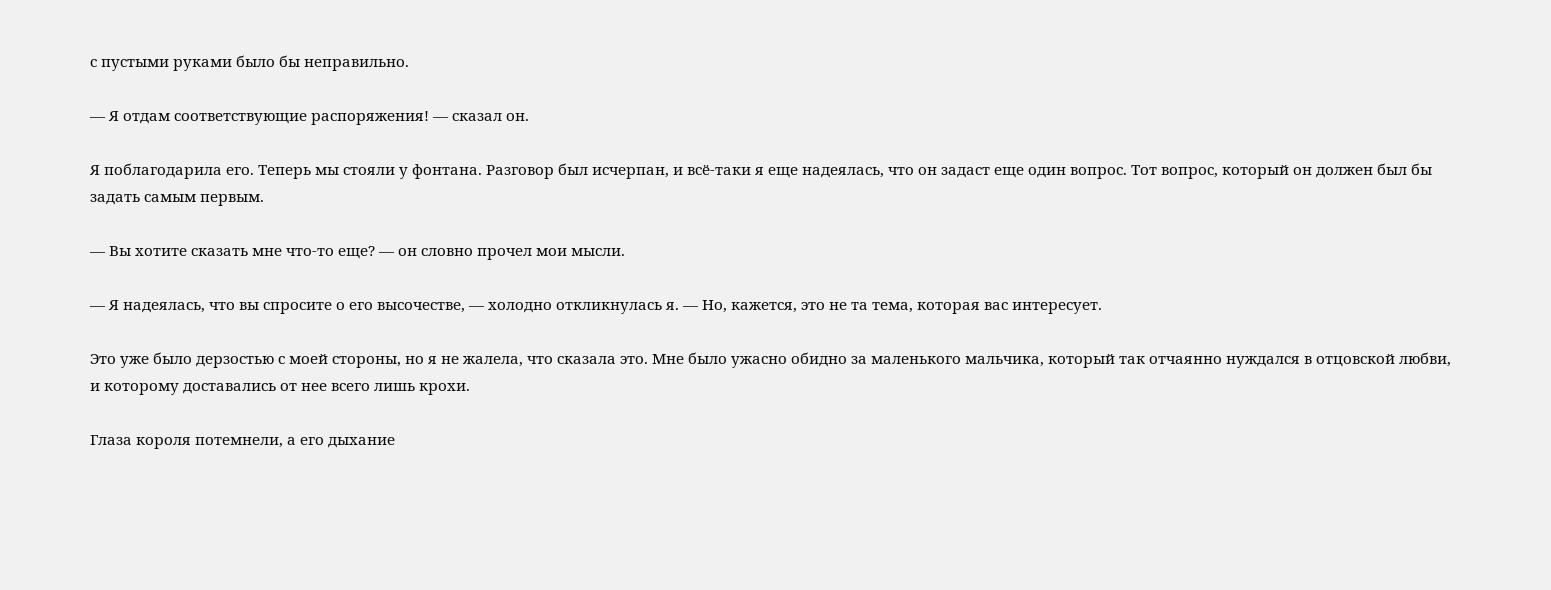с пустыми руками было бы неправильно.

— Я отдам соответствующие распоряжения! — сказал он.

Я поблагодарила его. Теперь мы стояли у фонтана. Разговор был исчерпан, и всё-таки я еще надеялась, что он задаст еще один вопрос. Тот вопрос, который он должен был бы задать самым первым.

— Вы хотите сказать мне что-то еще? — он словно прочел мои мысли.

— Я надеялась, что вы спросите о его высочестве, — холодно откликнулась я. — Но, кажется, это не та тема, которая вас интересует.

Это уже было дерзостью с моей стороны, но я не жалела, что сказала это. Мне было ужасно обидно за маленького мальчика, который так отчаянно нуждался в отцовской любви, и которому доставались от нее всего лишь крохи.

Глаза короля потемнели, а его дыхание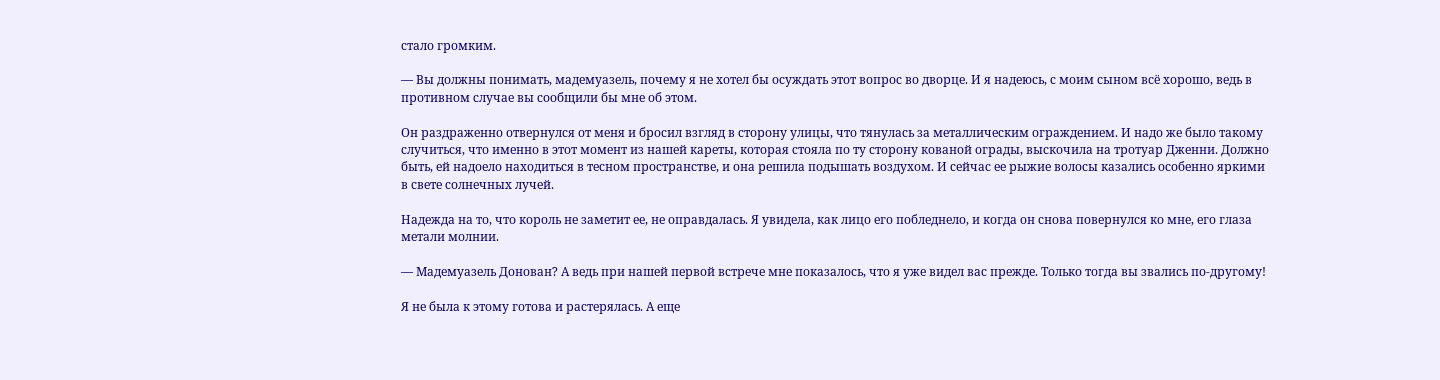стало громким.

— Вы должны понимать, мадемуазель, почему я не хотел бы осуждать этот вопрос во дворце. И я надеюсь, с моим сыном всё хорошо, ведь в противном случае вы сообщили бы мне об этом.

Он раздраженно отвернулся от меня и бросил взгляд в сторону улицы, что тянулась за металлическим ограждением. И надо же было такому случиться, что именно в этот момент из нашей кареты, которая стояла по ту сторону кованой ограды, выскочила на тротуар Дженни. Должно быть, ей надоело находиться в тесном пространстве, и она решила подышать воздухом. И сейчас ее рыжие волосы казались особенно яркими в свете солнечных лучей.

Надежда на то, что король не заметит ее, не оправдалась. Я увидела, как лицо его побледнело, и когда он снова повернулся ко мне, его глаза метали молнии.

— Мадемуазель Донован? А ведь при нашей первой встрече мне показалось, что я уже видел вас прежде. Только тогда вы звались по-другому!

Я не была к этому готова и растерялась. А еще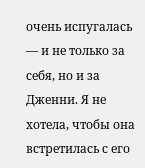очень испугалась — и не только за себя, но и за Дженни. Я не хотела, чтобы она встретилась с его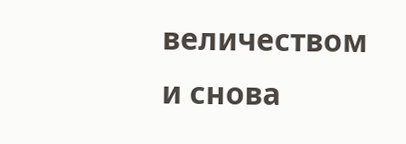величеством и снова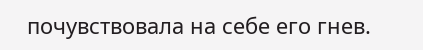почувствовала на себе его гнев.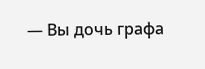— Вы дочь графа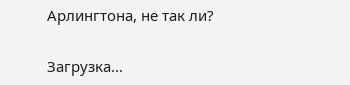Арлингтона, не так ли?

Загрузка...